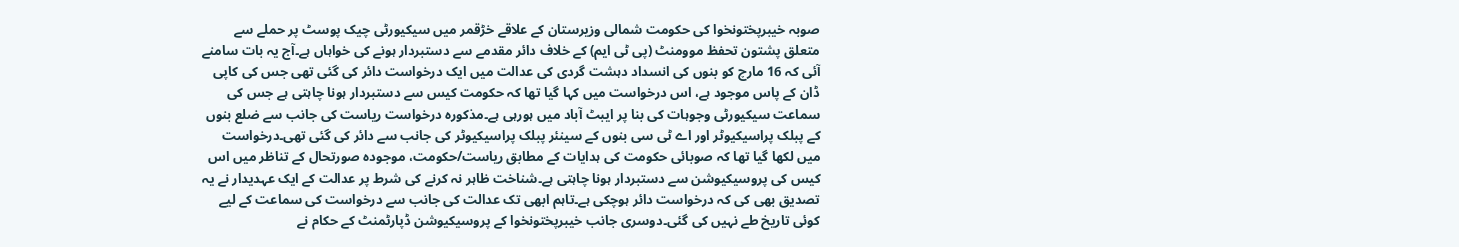صوبہ خیبرپختونخوا کی حکومت شمالی وزیرستان کے علاقے خڑقمر میں سیکیورٹی چیک پوسٹ پر حملے سے متعلق پشتون تحفظ موومنٹ (پی ٹی ایم) کے خلاف دائر مقدمے سے دستبردار ہونے کی خواہاں ہے۔آج یہ بات سامنے آئی کہ 16 مارچ کو بنوں کی انسداد دہشت گردی کی عدالت میں ایک درخواست دائر کی گئی تھی جس کی کاپی ڈان کے پاس موجود ہے، اس درخواست میں کہا گیا تھا کہ حکومت کیس سے دستبردار ہونا چاہتی ہے جس کی سماعت سیکیورٹی وجوہات کی بنا پر ایبٹ آباد میں ہورہی ہے۔مذکورہ درخواست ریاست کی جانب سے ضلع بنوں کے پبلک پراسیکیوٹر اور اے ٹی سی بنوں کے سینئر پبلک پراسیکیوٹر کی جانب سے دائر کی گئی تھی۔درخواست میں لکھا گیا تھا کہ صوبائی حکومت کی ہدایات کے مطابق ریاست/حکومت، موجودہ صورتحال کے تناظر میں اس کیس کی پروسیکیوشن سے دستبردار ہونا چاہتی ہے۔شناخت ظاہر نہ کرنے کی شرط پر عدالت کے ایک عہدیدار نے یہ تصدیق بھی کی کہ درخواست دائر ہوچکی ہے۔تاہم ابھی تک عدالت کی جانب سے درخواست کی سماعت کے لیے کوئی تاریخ طے نہیں کی گئی۔دوسری جانب خیبرپختونخوا کے پروسیکیوشن ڈپارٹمنٹ کے حکام نے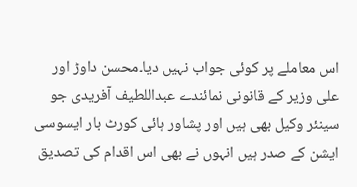اس معاملے پر کوئی جواب نہیں دیا۔محسن داوڑ اور علی وزیر کے قانونی نمائندے عبداللطیف آفریدی جو سینئر وکیل بھی ہیں اور پشاور ہائی کورٹ بار ایسوسی ایشن کے صدر ہیں انہوں نے بھی اس اقدام کی تصدیق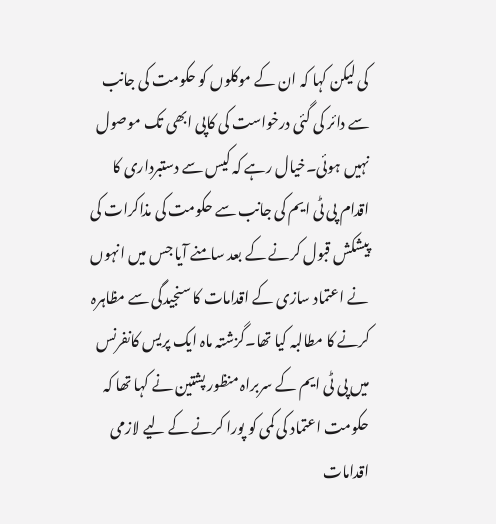کی لیکن کہا کہ ان کے موکلوں کو حکومت کی جانب سے دائر کی گئی درخواست کی کاپی ابھی تک موصول نہیں ہوئی۔خیال رہے کہ کیس سے دستبرداری کا اقدام پی ٹی ایم کی جانب سے حکومت کی مذاکرات کی پیشکش قبول کرنے کے بعد سامنے آیا جس میں انہوں نے اعتماد سازی کے اقدامات کا سنجیدگی سے مظاہرہ کرنے کا مطالبہ کیا تھا۔گزشتہ ماہ ایک پریس کانفرنس میں پی ٹی ایم کے سربراہ منظور پشتین نے کہا تھا کہ حکومت اعتماد کی کمی کو پورا کرنے کے لیے لازمی اقدامات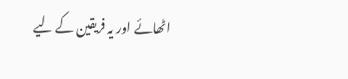اٹھائے اور یہ فریقین کے لیے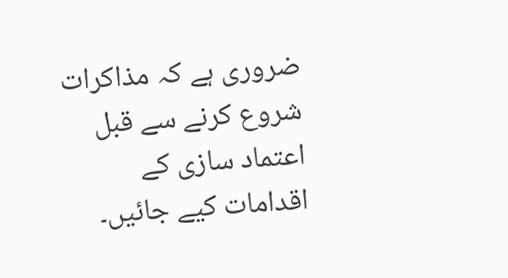ضروری ہے کہ مذاکرات شروع کرنے سے قبل اعتماد سازی کے اقدامات کیے جائیں۔